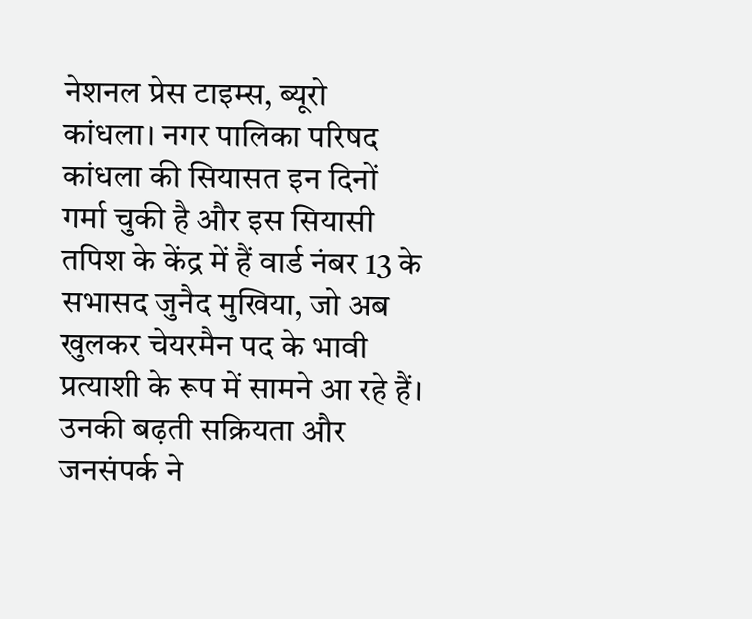नेशनल प्रेस टाइम्स, ब्यूरो
कांधला। नगर पालिका परिषद कांधला की सियासत इन दिनों गर्मा चुकी है और इस सियासी तपिश के केंद्र में हैं वार्ड नंबर 13 के सभासद जुनैद मुखिया, जो अब खुलकर चेयरमैन पद के भावी प्रत्याशी के रूप में सामने आ रहे हैं। उनकी बढ़ती सक्रियता और जनसंपर्क ने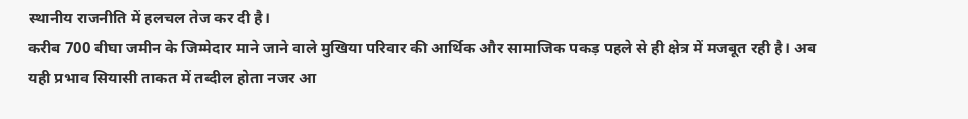स्थानीय राजनीति में हलचल तेज कर दी है।
करीब 700 बीघा जमीन के जिम्मेदार माने जाने वाले मुखिया परिवार की आर्थिक और सामाजिक पकड़ पहले से ही क्षेत्र में मजबूत रही है। अब यही प्रभाव सियासी ताकत में तब्दील होता नजर आ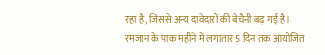रहा है, जिससे अन्य दावेदारों की बेचैनी बढ़ गई है।
रमजान के पाक महीने में लगातार 5 दिन तक आयोजित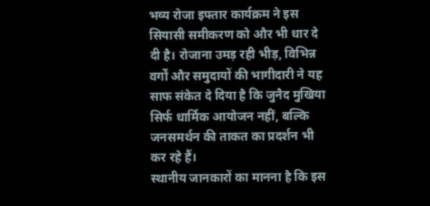भव्य रोजा इफ्तार कार्यक्रम ने इस सियासी समीकरण को और भी धार दे दी है। रोजाना उमड़ रही भीड़, विभिन्न वर्गों और समुदायों की भागीदारी ने यह साफ संकेत दे दिया है कि जुनैद मुखिया सिर्फ धार्मिक आयोजन नहीं, बल्कि जनसमर्थन की ताकत का प्रदर्शन भी कर रहे हैं।
स्थानीय जानकारों का मानना है कि इस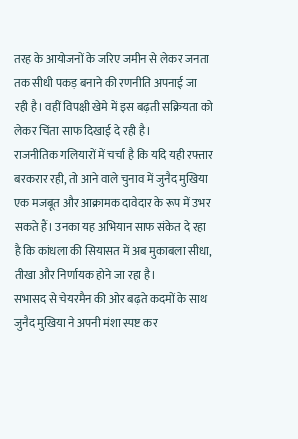तरह के आयोजनों के जरिए जमीन से लेकर जनता तक सीधी पकड़ बनाने की रणनीति अपनाई जा रही है। वहीं विपक्षी खेमे में इस बढ़ती सक्रियता को लेकर चिंता साफ दिखाई दे रही है।
राजनीतिक गलियारों में चर्चा है कि यदि यही रफ्तार बरकरार रही, तो आने वाले चुनाव में जुनैद मुखिया एक मजबूत और आक्रामक दावेदार के रूप में उभर सकते हैं। उनका यह अभियान साफ संकेत दे रहा है कि कांधला की सियासत में अब मुकाबला सीधा, तीखा और निर्णायक होने जा रहा है।
सभासद से चेयरमैन की ओर बढ़ते कदमों के साथ जुनैद मुखिया ने अपनी मंशा स्पष्ट कर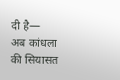दी है—
अब कांधला की सियासत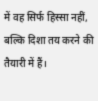में वह सिर्फ हिस्सा नहीं, बल्कि दिशा तय करने की तैयारी में हैं।